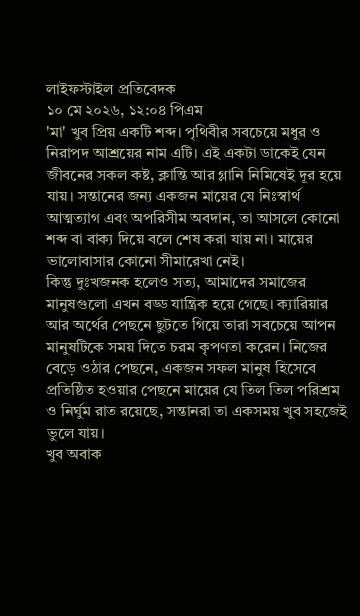লাইফস্টাইল প্রতিবেদক
১০ মে ২০২৬, ১২:০৪ পিএম
'মা' খুব প্রিয় একটি শব্দ। পৃথিবীর সবচেয়ে মধুর ও নিরাপদ আশ্রয়ের নাম এটি। এই একটা ডাকেই যেন জীবনের সকল কষ্ট, ক্লান্তি আর গ্লানি নিমিষেই দূর হয়ে যায়। সন্তানের জন্য একজন মায়ের যে নিঃস্বার্থ আত্মত্যাগ এবং অপরিসীম অবদান, তা আসলে কোনো শব্দ বা বাক্য দিয়ে বলে শেষ করা যায় না। মায়ের ভালোবাসার কোনো সীমারেখা নেই।
কিন্তু দুঃখজনক হলেও সত্য, আমাদের সমাজের মানুষগুলো এখন বড্ড যান্ত্রিক হয়ে গেছে। ক্যারিয়ার আর অর্থের পেছনে ছুটতে গিয়ে তারা সবচেয়ে আপন মানুষটিকে সময় দিতে চরম কৃপণতা করেন। নিজের বেড়ে ওঠার পেছনে, একজন সফল মানুষ হিসেবে প্রতিষ্ঠিত হওয়ার পেছনে মায়ের যে তিল তিল পরিশ্রম ও নির্ঘুম রাত রয়েছে, সন্তানরা তা একসময় খুব সহজেই ভুলে যায়।
খুব অবাক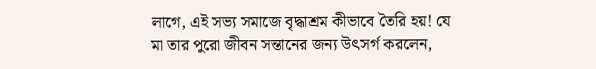লাগে, এই সভ্য সমাজে বৃদ্ধাশ্রম কীভাবে তৈরি হয়! যে মা তার পুরো জীবন সন্তানের জন্য উৎসর্গ করলেন,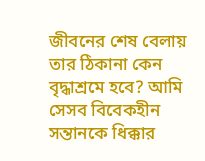জীবনের শেষ বেলায় তার ঠিকানা কেন বৃদ্ধাশ্রমে হবে? আমি সেসব বিবেকহীন সন্তানকে ধিক্কার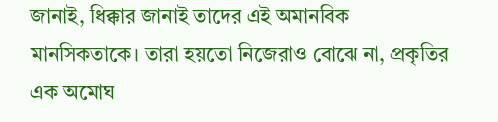জানাই, ধিক্কার জানাই তাদের এই অমানবিক মানসিকতাকে। তারা হয়তো নিজেরাও বোঝে না, প্রকৃতির এক অমোঘ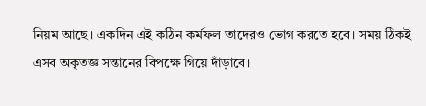নিয়ম আছে। একদিন এই কঠিন কর্মফল তাদেরও ভোগ করতে হবে। সময় ঠিকই এসব অকৃতজ্ঞ সন্তানের বিপক্ষে গিয়ে দাঁড়াবে।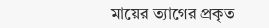মায়ের ত্যাগের প্রকৃত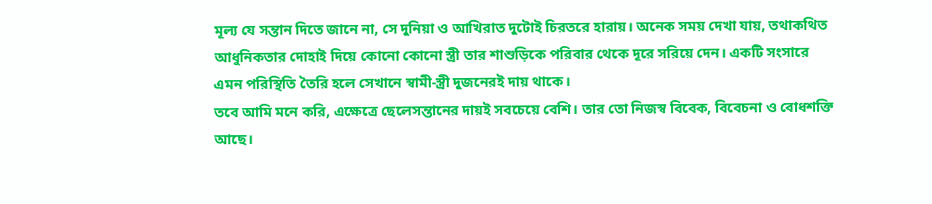মূল্য যে সন্তান দিতে জানে না, সে দুনিয়া ও আখিরাত দুটোই চিরতরে হারায়। অনেক সময় দেখা যায়, তথাকথিত আধুনিকতার দোহাই দিয়ে কোনো কোনো স্ত্রী তার শাশুড়িকে পরিবার থেকে দূরে সরিয়ে দেন। একটি সংসারে এমন পরিস্থিতি তৈরি হলে সেখানে স্বামী-স্ত্রী দুজনেরই দায় থাকে।
তবে আমি মনে করি, এক্ষেত্রে ছেলেসন্তানের দায়ই সবচেয়ে বেশি। তার তো নিজস্ব বিবেক, বিবেচনা ও বোধশক্তি আছে।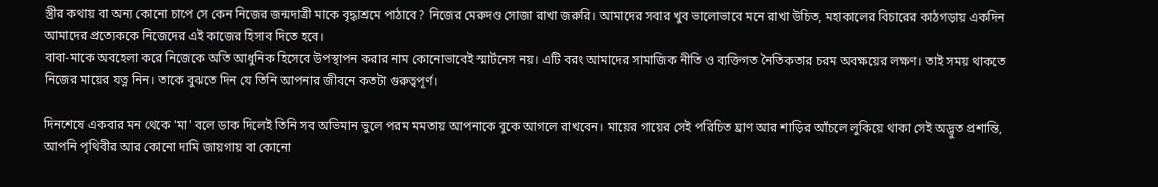স্ত্রীর কথায় বা অন্য কোনো চাপে সে কেন নিজের জন্মদাত্রী মাকে বৃদ্ধাশ্রমে পাঠাবে? নিজের মেরুদণ্ড সোজা রাখা জরুরি। আমাদের সবার খুব ভালোভাবে মনে রাখা উচিত, মহাকালের বিচারের কাঠগড়ায় একদিন আমাদের প্রত্যেককে নিজেদের এই কাজের হিসাব দিতে হবে।
বাবা-মাকে অবহেলা করে নিজেকে অতি আধুনিক হিসেবে উপস্থাপন করার নাম কোনোভাবেই স্মার্টনেস নয়। এটি বরং আমাদের সামাজিক নীতি ও ব্যক্তিগত নৈতিকতার চরম অবক্ষয়ের লক্ষণ। তাই সময় থাকতে নিজের মায়ের যত্ন নিন। তাকে বুঝতে দিন যে তিনি আপনার জীবনে কতটা গুরুত্বপূর্ণ।

দিনশেষে একবার মন থেকে 'মা' বলে ডাক দিলেই তিনি সব অভিমান ভুলে পরম মমতায় আপনাকে বুকে আগলে রাখবেন। মায়ের গায়ের সেই পরিচিত ঘ্রাণ আর শাড়ির আঁচলে লুকিয়ে থাকা সেই অদ্ভুত প্রশান্তি, আপনি পৃথিবীর আর কোনো দামি জায়গায় বা কোনো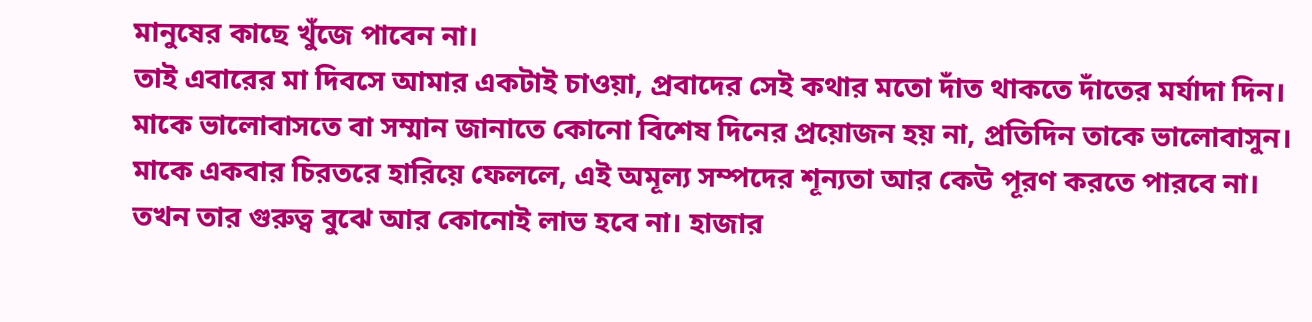মানুষের কাছে খুঁজে পাবেন না।
তাই এবারের মা দিবসে আমার একটাই চাওয়া, প্রবাদের সেই কথার মতো দাঁত থাকতে দাঁতের মর্যাদা দিন। মাকে ভালোবাসতে বা সম্মান জানাতে কোনো বিশেষ দিনের প্রয়োজন হয় না, প্রতিদিন তাকে ভালোবাসুন। মাকে একবার চিরতরে হারিয়ে ফেললে, এই অমূল্য সম্পদের শূন্যতা আর কেউ পূরণ করতে পারবে না। তখন তার গুরুত্ব বুঝে আর কোনোই লাভ হবে না। হাজার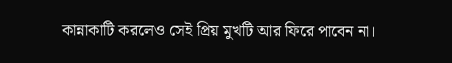কান্নাকাটি করলেও সেই প্রিয় মুখটি আর ফিরে পাবেন না।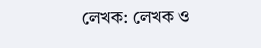লেখক: লেখক ও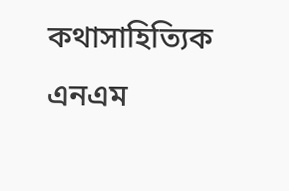কথাসাহিত্যিক
এনএম